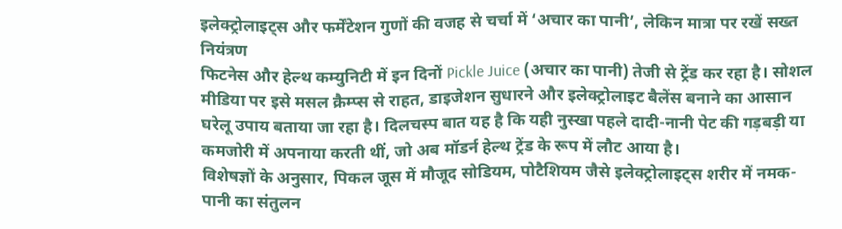इलेक्ट्रोलाइट्स और फर्मेंटेशन गुणों की वजह से चर्चा में ‘अचार का पानी’, लेकिन मात्रा पर रखें सख्त नियंत्रण
फिटनेस और हेल्थ कम्युनिटी में इन दिनों Pickle Juice (अचार का पानी) तेजी से ट्रेंड कर रहा है। सोशल मीडिया पर इसे मसल क्रैम्प्स से राहत, डाइजेशन सुधारने और इलेक्ट्रोलाइट बैलेंस बनाने का आसान घरेलू उपाय बताया जा रहा है। दिलचस्प बात यह है कि यही नुस्खा पहले दादी-नानी पेट की गड़बड़ी या कमजोरी में अपनाया करती थीं, जो अब मॉडर्न हेल्थ ट्रेंड के रूप में लौट आया है।
विशेषज्ञों के अनुसार, पिकल जूस में मौजूद सोडियम, पोटैशियम जैसे इलेक्ट्रोलाइट्स शरीर में नमक-पानी का संतुलन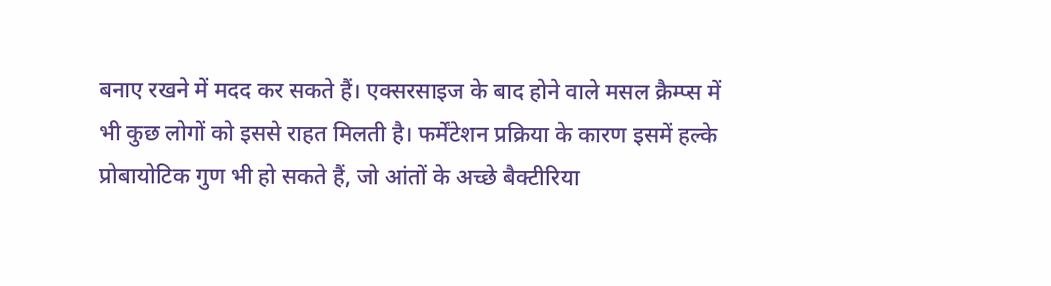बनाए रखने में मदद कर सकते हैं। एक्सरसाइज के बाद होने वाले मसल क्रैम्प्स में भी कुछ लोगों को इससे राहत मिलती है। फर्मेंटेशन प्रक्रिया के कारण इसमें हल्के प्रोबायोटिक गुण भी हो सकते हैं, जो आंतों के अच्छे बैक्टीरिया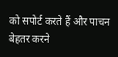को सपोर्ट करते हैं और पाचन बेहतर करने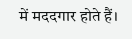में मददगार होते हैं।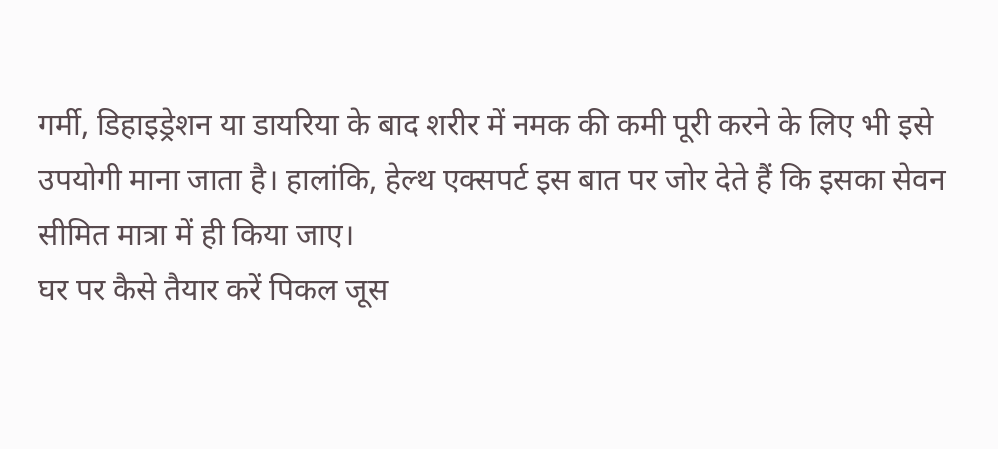गर्मी, डिहाइड्रेशन या डायरिया के बाद शरीर में नमक की कमी पूरी करने के लिए भी इसे उपयोगी माना जाता है। हालांकि, हेल्थ एक्सपर्ट इस बात पर जोर देते हैं कि इसका सेवन सीमित मात्रा में ही किया जाए।
घर पर कैसे तैयार करें पिकल जूस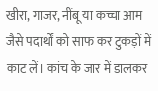खीरा, गाजर, नींबू या कच्चा आम जैसे पदार्थों को साफ कर टुकड़ों में काट लें। कांच के जार में डालकर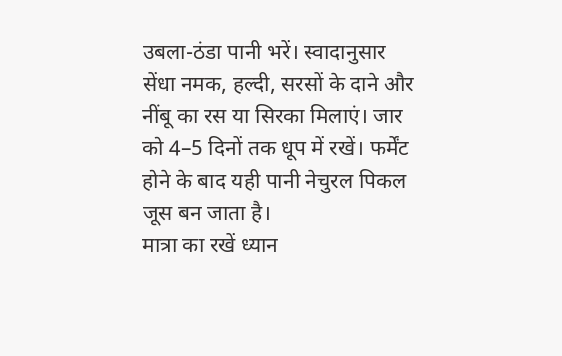उबला-ठंडा पानी भरें। स्वादानुसार सेंधा नमक, हल्दी, सरसों के दाने और नींबू का रस या सिरका मिलाएं। जार को 4–5 दिनों तक धूप में रखें। फर्मेंट होने के बाद यही पानी नेचुरल पिकल जूस बन जाता है।
मात्रा का रखें ध्यान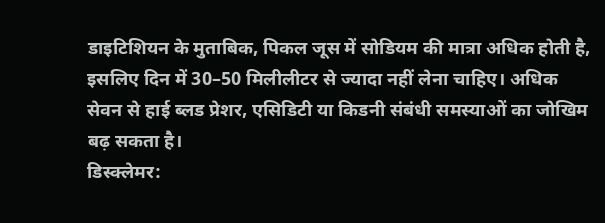डाइटिशियन के मुताबिक, पिकल जूस में सोडियम की मात्रा अधिक होती है, इसलिए दिन में 30–50 मिलीलीटर से ज्यादा नहीं लेना चाहिए। अधिक सेवन से हाई ब्लड प्रेशर, एसिडिटी या किडनी संबंधी समस्याओं का जोखिम बढ़ सकता है।
डिस्क्लेमर: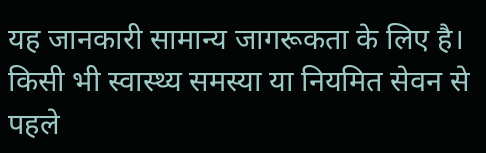यह जानकारी सामान्य जागरूकता के लिए है। किसी भी स्वास्थ्य समस्या या नियमित सेवन से पहले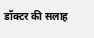डॉक्टर की सलाह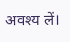अवश्य लें।